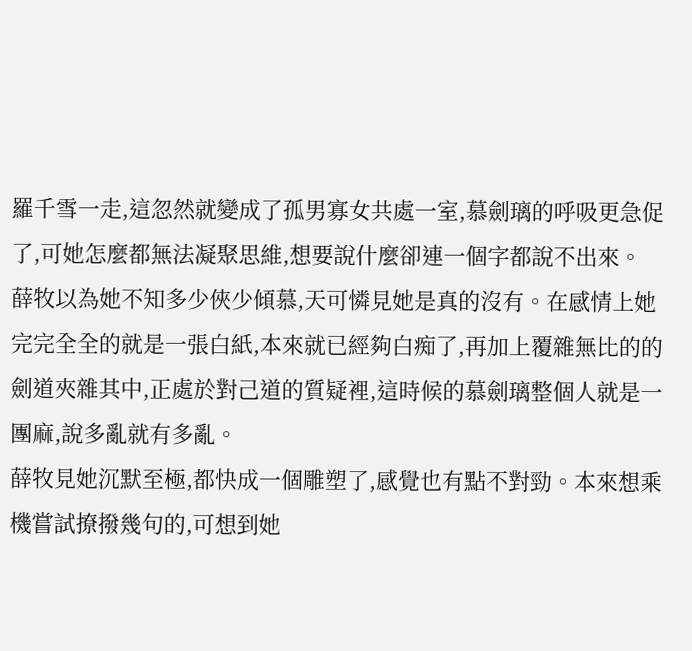羅千雪一走,這忽然就變成了孤男寡女共處一室,慕劍璃的呼吸更急促了,可她怎麼都無法凝聚思維,想要說什麼卻連一個字都說不出來。
薛牧以為她不知多少俠少傾慕,天可憐見她是真的沒有。在感情上她完完全全的就是一張白紙,本來就已經夠白痴了,再加上覆雜無比的的劍道夾雜其中,正處於對己道的質疑裡,這時候的慕劍璃整個人就是一團麻,說多亂就有多亂。
薛牧見她沉默至極,都快成一個雕塑了,感覺也有點不對勁。本來想乘機嘗試撩撥幾句的,可想到她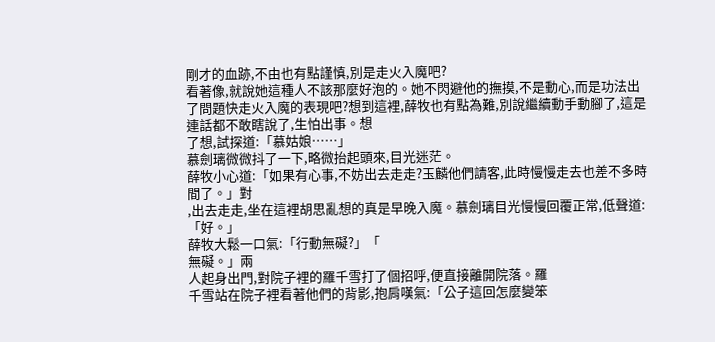剛才的血跡,不由也有點謹慎,別是走火入魔吧?
看著像,就說她這種人不該那麼好泡的。她不閃避他的撫摸,不是動心,而是功法出了問題快走火入魔的表現吧?想到這裡,薛牧也有點為難,別說繼續動手動腳了,這是連話都不敢瞎說了,生怕出事。想
了想,試探道:「慕姑娘……」
慕劍璃微微抖了一下,略微抬起頭來,目光迷茫。
薛牧小心道:「如果有心事,不妨出去走走?玉麟他們請客,此時慢慢走去也差不多時間了。」對
,出去走走,坐在這裡胡思亂想的真是早晚入魔。慕劍璃目光慢慢回覆正常,低聲道:「好。」
薛牧大鬆一口氣:「行動無礙?」「
無礙。」兩
人起身出門,對院子裡的羅千雪打了個招呼,便直接離開院落。羅
千雪站在院子裡看著他們的背影,抱肩嘆氣:「公子這回怎麼變笨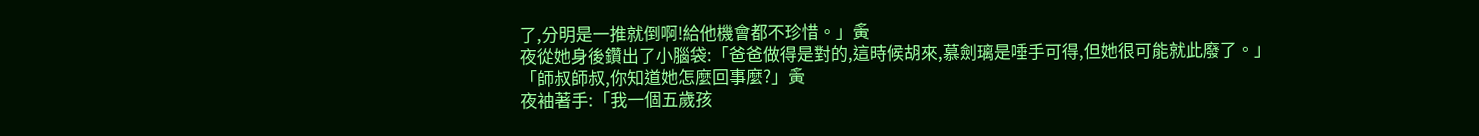了,分明是一推就倒啊!給他機會都不珍惜。」夤
夜從她身後鑽出了小腦袋:「爸爸做得是對的,這時候胡來,慕劍璃是唾手可得,但她很可能就此廢了。」
「師叔師叔,你知道她怎麼回事麼?」夤
夜袖著手:「我一個五歲孩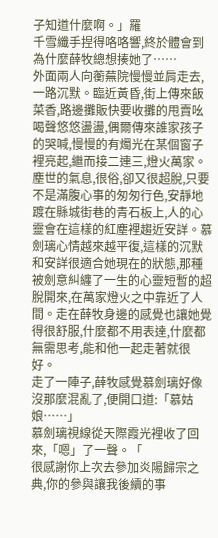子知道什麼啊。」羅
千雪纖手捏得咯咯響,終於體會到為什麼薛牧總想揍她了……
外面兩人向蘅蕪院慢慢並肩走去,一路沉默。臨近黃昏,街上傳來飯菜香,路邊攤販快要收攤的甩賣吆喝聲悠悠盪盪,偶爾傳來誰家孩子的哭喊,慢慢的有燭光在某個窗子裡亮起,繼而接二連三,燈火萬家。
塵世的氣息,很俗,卻又很超脫,只要不是滿腹心事的匆匆行色,安靜地踱在縣城街巷的青石板上,人的心靈會在這樣的紅塵裡趨近安詳。慕
劍璃心情越來越平復,這樣的沉默和安詳很適合她現在的狀態,那種被劍意糾纏了一生的心靈短暫的超脫開來,在萬家燈火之中靠近了人間。走在薛牧身邊的感覺也讓她覺得很舒服,什麼都不用表達,什麼都無需思考,能和他一起走著就很好。
走了一陣子,薛牧感覺慕劍璃好像沒那麼混亂了,便開口道:「慕姑娘……」
慕劍璃視線從天際霞光裡收了回來,「嗯」了一聲。「
很感謝你上次去參加炎陽歸宗之典,你的參與讓我後續的事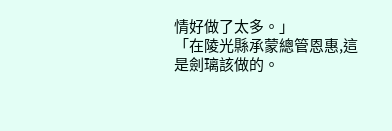情好做了太多。」
「在陵光縣承蒙總管恩惠,這是劍璃該做的。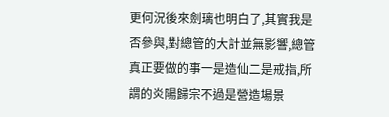更何況後來劍璃也明白了,其實我是否參與,對總管的大計並無影響,總管真正要做的事一是造仙二是戒指,所謂的炎陽歸宗不過是營造場景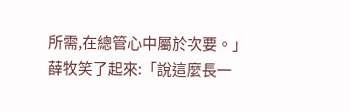所需,在總管心中屬於次要。」
薛牧笑了起來:「說這麼長一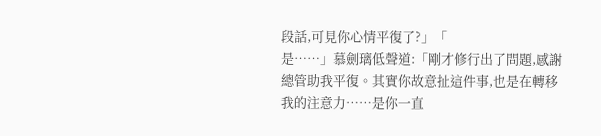段話,可見你心情平復了?」「
是……」慕劍璃低聲道:「剛才修行出了問題,感謝總管助我平復。其實你故意扯這件事,也是在轉移我的注意力……是你一直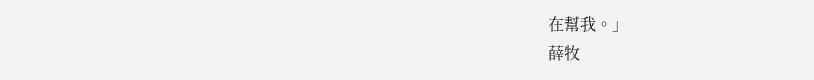在幫我。」
薛牧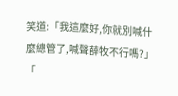笑道:「我這麼好,你就別喊什麼總管了,喊聲薛牧不行嗎?」「